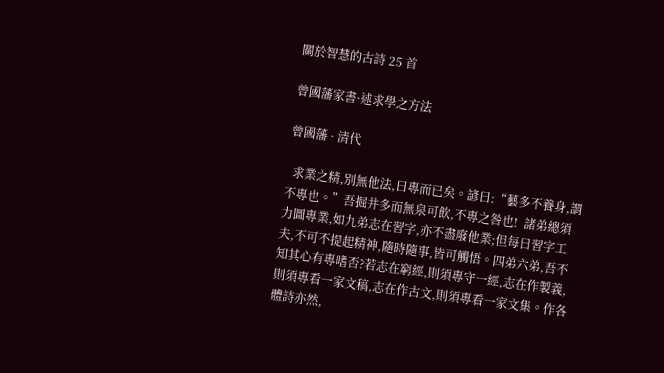關於智慧的古詩 25 首

曾國藩家書·述求學之方法

曾國藩 · 清代

  求業之精,別無他法,曰專而已矣。諺曰:“藝多不養身,謂不專也。”吾掘井多而無泉可飲,不專之咎也!  諸弟總須力圖專業,如九弟志在習字,亦不盡廢他業;但每日習字工夫,不可不提起精神,隨時隨事,皆可觸悟。四弟六弟,吾不知其心有專嗜否?若志在窮經,則須專守一經,志在作製義,則須專看一家文稿,志在作古文,則須專看一家文集。作各體詩亦然,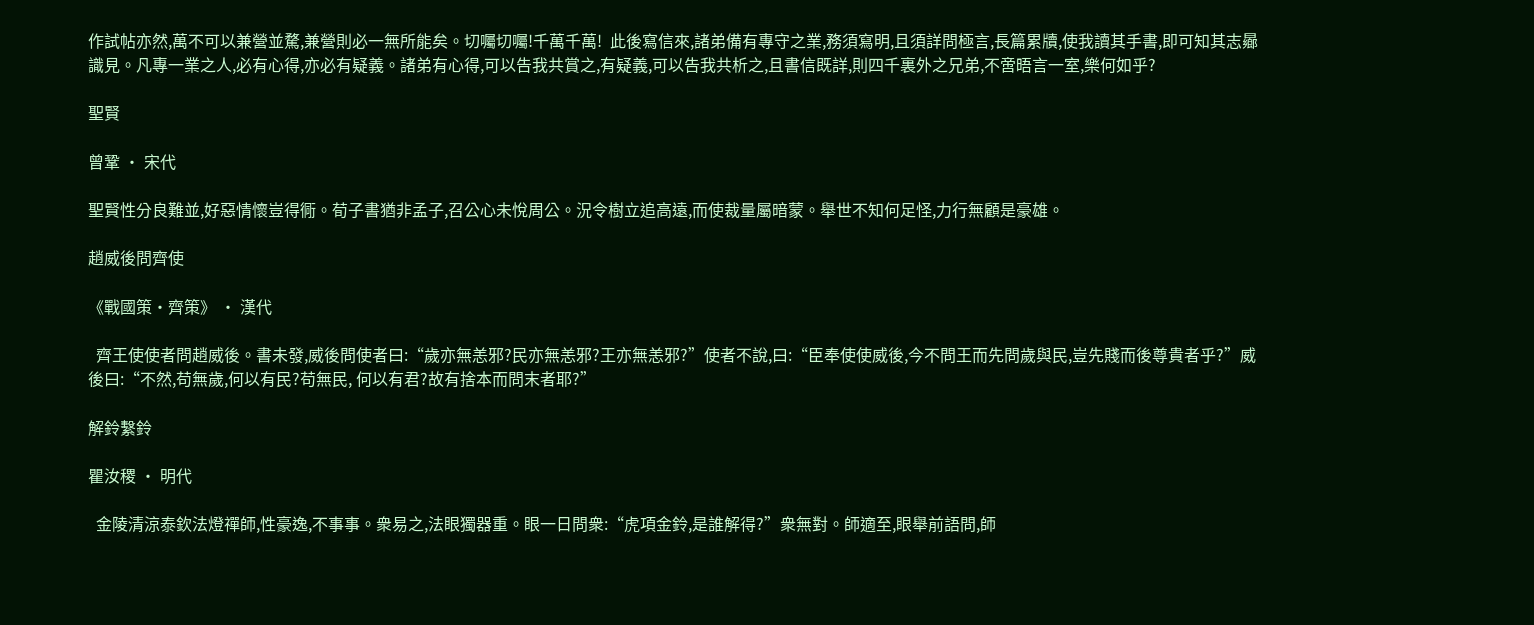作試帖亦然,萬不可以兼營並騖,兼營則必一無所能矣。切囑切囑!千萬千萬!  此後寫信來,諸弟備有專守之業,務須寫明,且須詳問極言,長篇累牘,使我讀其手書,即可知其志曏識見。凡專一業之人,必有心得,亦必有疑義。諸弟有心得,可以告我共賞之,有疑義,可以告我共析之,且書信既詳,則四千裏外之兄弟,不啻晤言一室,樂何如乎?

聖賢

曾鞏 · 宋代

聖賢性分良難並,好惡情懷豈得衕。荀子書猶非孟子,召公心未悅周公。況令樹立追高遠,而使裁量屬暗蒙。舉世不知何足怪,力行無顧是豪雄。

趙威後問齊使

《戰國策·齊策》 · 漢代

  齊王使使者問趙威後。書未發,威後問使者曰:“歲亦無恙邪?民亦無恙邪?王亦無恙邪?”使者不說,曰:“臣奉使使威後,今不問王而先問歲與民,豈先賤而後尊貴者乎?”威後曰:“不然,苟無歲,何以有民?苟無民, 何以有君?故有捨本而問末者耶?”

解鈴繫鈴

瞿汝稷 · 明代

  金陵清涼泰欽法燈禪師,性豪逸,不事事。衆易之,法眼獨器重。眼一日問衆:“虎項金鈴,是誰解得?”衆無對。師適至,眼舉前語問,師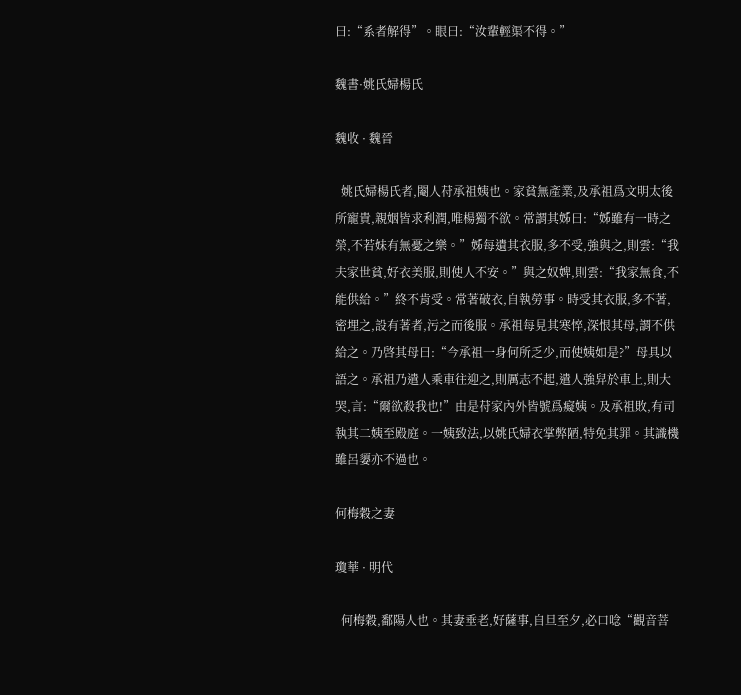曰:“系者解得”。眼曰:“汝輩輕渠不得。”

魏書·姚氏婦楊氏

魏收 · 魏晉

  姚氏婦楊氏者,閹人苻承祖姨也。家貧無產業,及承祖爲文明太後所寵貴,親姻皆求利潤,唯楊獨不欲。常謂其姊曰:“姊雖有一時之榮,不若妹有無憂之樂。”姊每遺其衣服,多不受,強與之,則雲:“我夫家世貧,好衣美服,則使人不安。”與之奴婢,則雲:“我家無食,不能供給。”終不肯受。常著破衣,自執勞事。時受其衣服,多不著,密埋之,設有著者,污之而後服。承祖每見其寒悴,深恨其母,謂不供給之。乃啓其母曰:“今承祖一身何所乏少,而使姨如是?”母具以語之。承祖乃遣人乘車往迎之,則厲志不起,遣人強舁於車上,則大哭,言:“爾欲殺我也!”由是苻家內外皆號爲癡姨。及承祖敗,有司執其二姨至殿庭。一姨致法,以姚氏婦衣掌弊陋,特免其罪。其識機雖呂嬃亦不過也。

何梅穀之妻

瓊華 · 明代

  何梅穀,鄱陽人也。其妻垂老,好薩事,自旦至夕,必口唸“觀音菩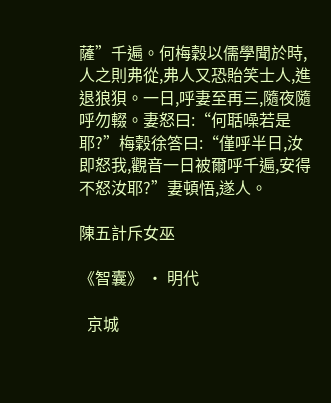薩”千遍。何梅穀以儒學聞於時,人之則弗從,弗人又恐貽笑士人,進退狼狽。一日,呼妻至再三,隨夜隨呼勿輟。妻怒曰:“何聒噪若是耶?”梅穀徐答曰:“僅呼半日,汝即怒我,觀音一日被爾呼千遍,安得不怒汝耶?”妻頓悟,遂人。

陳五計斥女巫

《智囊》 · 明代

  京城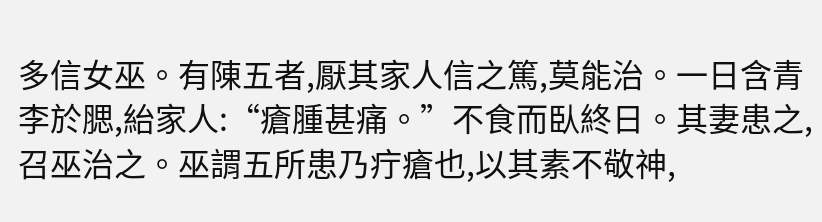多信女巫。有陳五者,厭其家人信之篤,莫能治。一日含青李於腮,紿家人:“瘡腫甚痛。”不食而臥終日。其妻患之,召巫治之。巫謂五所患乃疔瘡也,以其素不敬神,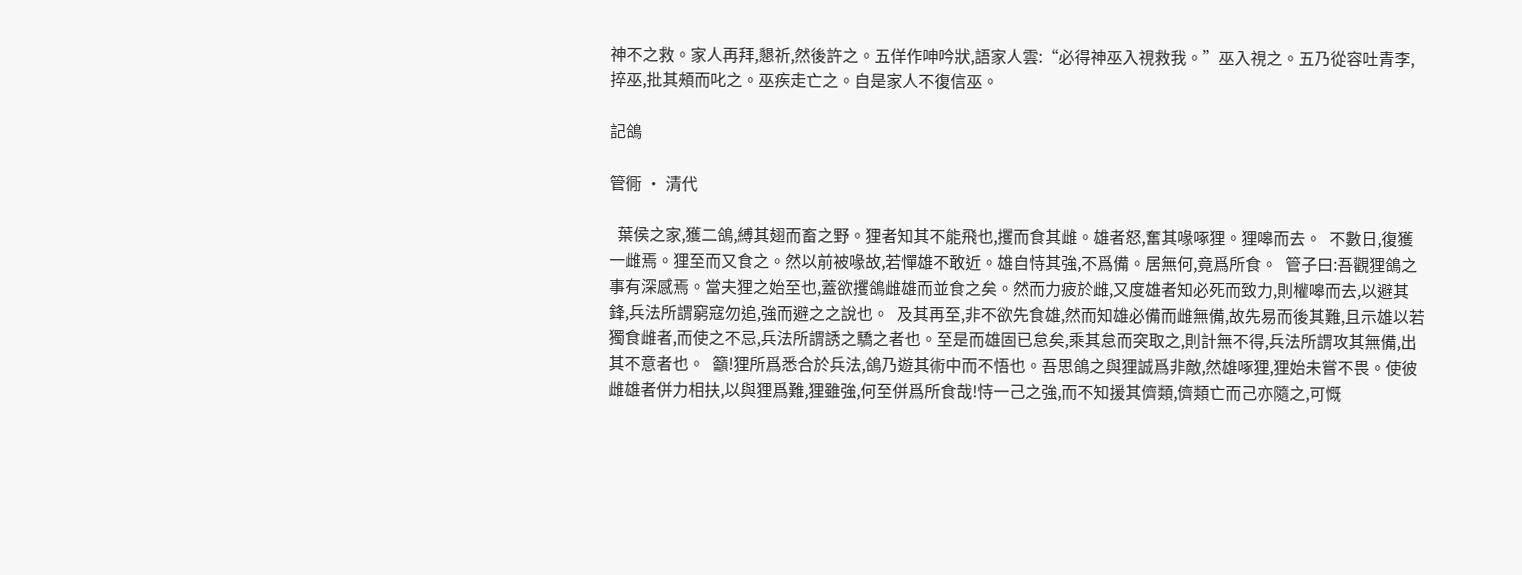神不之救。家人再拜,懇祈,然後許之。五佯作呻吟狀,語家人雲:“必得神巫入視救我。”巫入視之。五乃從容吐青李,捽巫,批其頰而叱之。巫疾走亡之。自是家人不復信巫。

記鴿

管衕 · 清代

  葉侯之家,獲二鴿,縛其翅而畜之野。狸者知其不能飛也,攫而食其雌。雄者怒,奮其喙啄狸。狸嗥而去。  不數日,復獲一雌焉。狸至而又食之。然以前被喙故,若憚雄不敢近。雄自恃其強,不爲備。居無何,竟爲所食。  管子曰:吾觀狸鴿之事有深感焉。當夫狸之始至也,蓋欲攫鴿雌雄而並食之矣。然而力疲於雌,又度雄者知必死而致力,則權嗥而去,以避其鋒,兵法所謂窮寇勿追,強而避之之說也。  及其再至,非不欲先食雄,然而知雄必備而雌無備,故先易而後其難,且示雄以若獨食雌者,而使之不忌,兵法所謂誘之驕之者也。至是而雄固已怠矣,乘其怠而突取之,則計無不得,兵法所謂攻其無備,出其不意者也。  籲!狸所爲悉合於兵法,鴿乃遊其術中而不悟也。吾思鴿之與狸誠爲非敵,然雄啄狸,狸始未嘗不畏。使彼雌雄者併力相扶,以與狸爲難,狸雖強,何至併爲所食哉!恃一己之強,而不知援其儕類,儕類亡而己亦隨之,可慨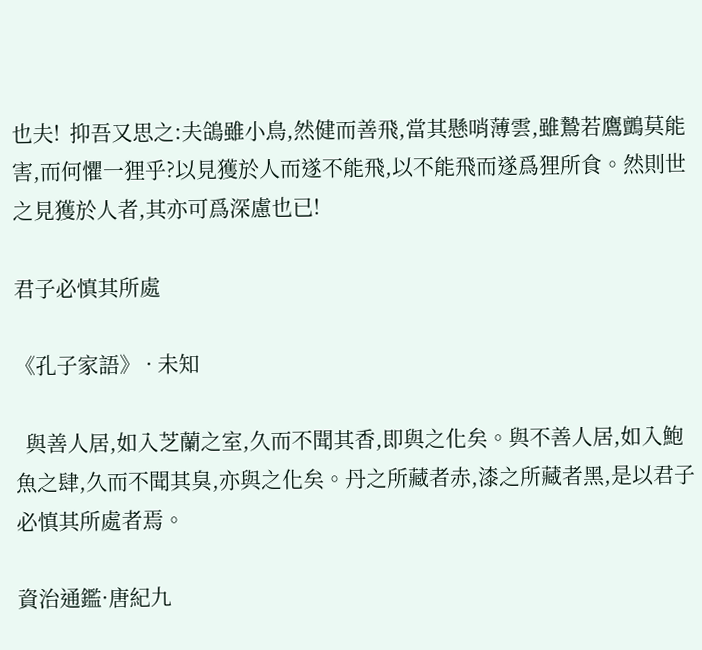也夫!  抑吾又思之:夫鴿雖小鳥,然健而善飛,當其懸哨薄雲,雖鷙若鷹鸇莫能害,而何懼一狸乎?以見獲於人而遂不能飛,以不能飛而遂爲狸所食。然則世之見獲於人者,其亦可爲深慮也已!

君子必慎其所處

《孔子家語》 · 未知

  與善人居,如入芝蘭之室,久而不聞其香,即與之化矣。與不善人居,如入鮑魚之肆,久而不聞其臭,亦與之化矣。丹之所藏者赤,漆之所藏者黑,是以君子必慎其所處者焉。

資治通鑑·唐紀九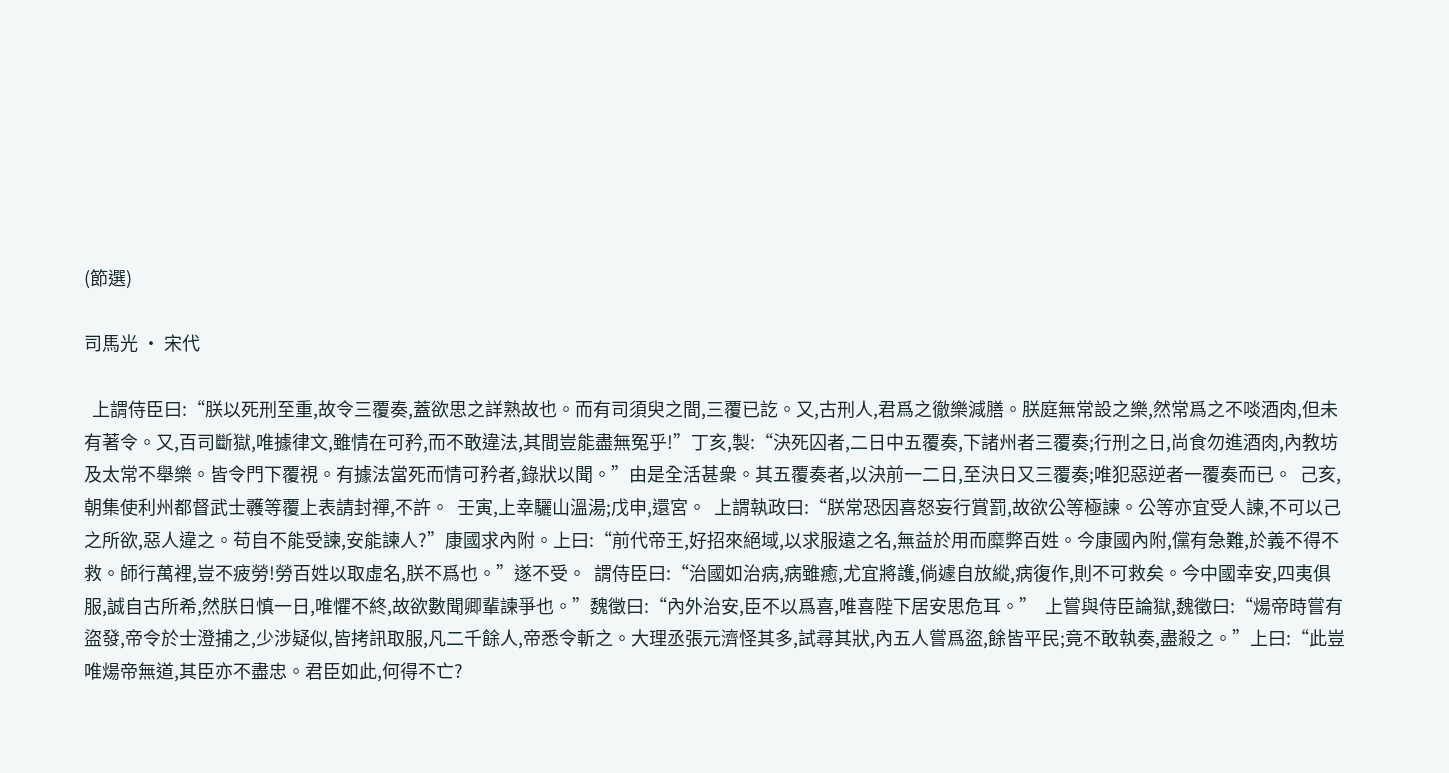(節選)

司馬光 · 宋代

  上謂侍臣曰:“朕以死刑至重,故令三覆奏,蓋欲思之詳熟故也。而有司須臾之間,三覆已訖。又,古刑人,君爲之徹樂減膳。朕庭無常設之樂,然常爲之不啖酒肉,但未有著令。又,百司斷獄,唯據律文,雖情在可矜,而不敢違法,其間豈能盡無冤乎!”丁亥,製:“決死囚者,二日中五覆奏,下諸州者三覆奏;行刑之日,尚食勿進酒肉,內教坊及太常不舉樂。皆令門下覆視。有據法當死而情可矜者,錄狀以聞。”由是全活甚衆。其五覆奏者,以決前一二日,至決日又三覆奏;唯犯惡逆者一覆奏而已。  己亥,朝集使利州都督武士彠等覆上表請封禪,不許。  壬寅,上幸驪山溫湯;戊申,還宮。  上謂執政曰:“朕常恐因喜怒妄行賞罰,故欲公等極諫。公等亦宜受人諫,不可以己之所欲,惡人違之。苟自不能受諫,安能諫人?”康國求內附。上曰:“前代帝王,好招來絕域,以求服遠之名,無益於用而糜弊百姓。今康國內附,儻有急難,於義不得不救。師行萬裡,豈不疲勞!勞百姓以取虛名,朕不爲也。”遂不受。  謂侍臣曰:“治國如治病,病雖癒,尤宜將護,倘遽自放縱,病復作,則不可救矣。今中國幸安,四夷俱服,誠自古所希,然朕日慎一日,唯懼不終,故欲數聞卿輩諫爭也。”魏徵曰:“內外治安,臣不以爲喜,唯喜陛下居安思危耳。”  上嘗與侍臣論獄,魏徵曰:“煬帝時嘗有盜發,帝令於士澄捕之,少涉疑似,皆拷訊取服,凡二千餘人,帝悉令斬之。大理丞張元濟怪其多,試尋其狀,內五人嘗爲盜,餘皆平民;竟不敢執奏,盡殺之。”上曰:“此豈唯煬帝無道,其臣亦不盡忠。君臣如此,何得不亡?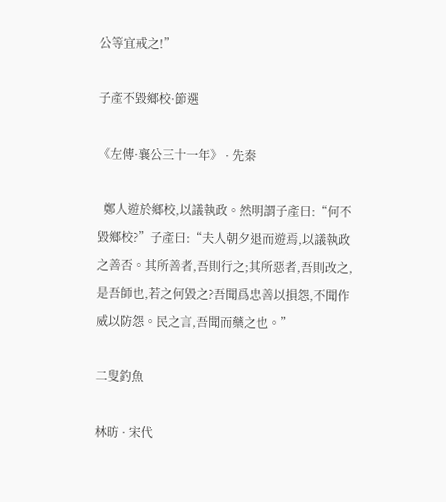公等宜戒之!”

子產不毀鄉校·節選

《左傳·襄公三十一年》 · 先秦

  鄭人遊於鄉校,以議執政。然明謂子產曰:“何不毀鄉校?”子產曰:“夫人朝夕退而遊焉,以議執政之善否。其所善者,吾則行之;其所惡者,吾則改之,是吾師也,若之何毀之?吾聞爲忠善以損怨,不聞作威以防怨。民之言,吾聞而藥之也。”

二叟釣魚

林昉 · 宋代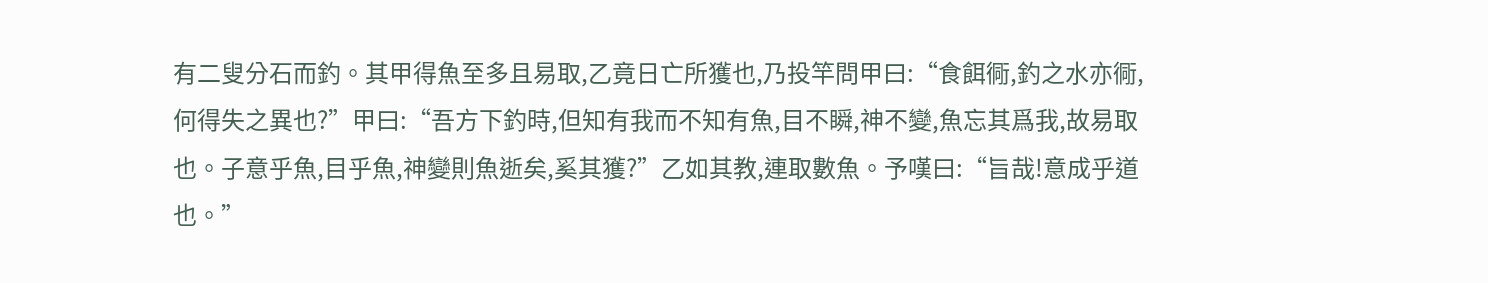有二叟分石而釣。其甲得魚至多且易取,乙竟日亡所獲也,乃投竿問甲曰:“食餌衕,釣之水亦衕,何得失之異也?”甲曰:“吾方下釣時,但知有我而不知有魚,目不瞬,神不變,魚忘其爲我,故易取也。子意乎魚,目乎魚,神變則魚逝矣,奚其獲?”乙如其教,連取數魚。予嘆曰:“旨哉!意成乎道也。”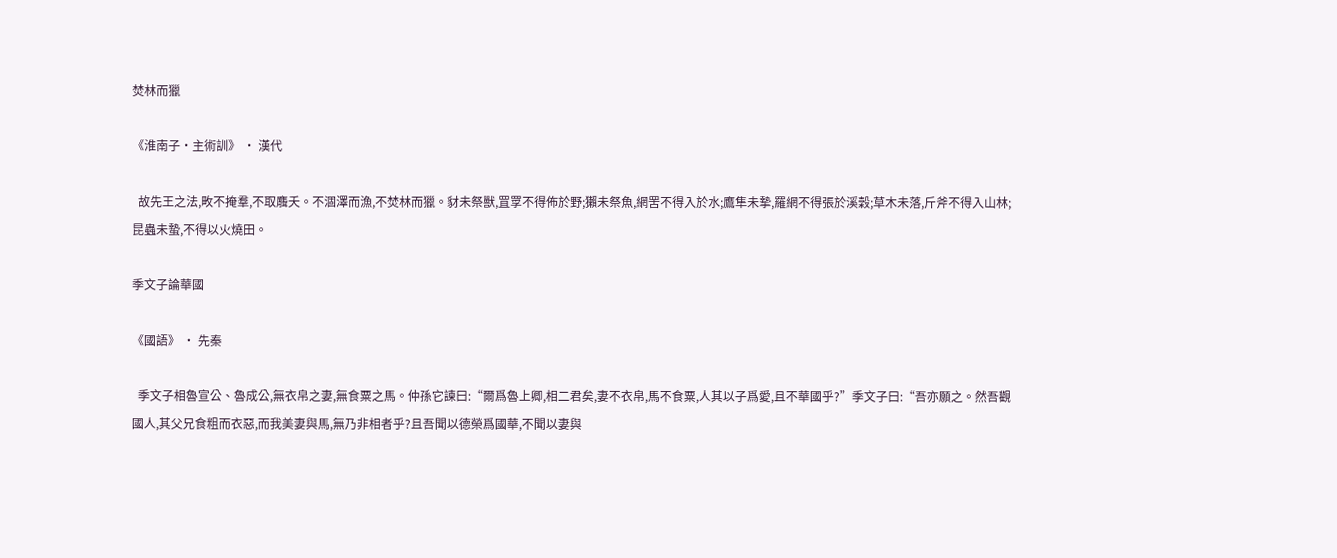焚林而獵

《淮南子·主術訓》 · 漢代

  故先王之法,畋不掩羣,不取麛夭。不涸澤而漁,不焚林而獵。豺未祭獸,罝罦不得佈於野;獺未祭魚,網罟不得入於水;鷹隼未摯,羅網不得張於溪穀;草木未落,斤斧不得入山林;昆蟲未蟄,不得以火燒田。

季文子論華國

《國語》 · 先秦

  季文子相魯宣公、魯成公,無衣帛之妻,無食粟之馬。仲孫它諫曰:“爾爲魯上卿,相二君矣,妻不衣帛,馬不食粟,人其以子爲愛,且不華國乎?”季文子曰:“吾亦願之。然吾觀國人,其父兄食粗而衣惡,而我美妻與馬,無乃非相者乎?且吾聞以德榮爲國華,不聞以妻與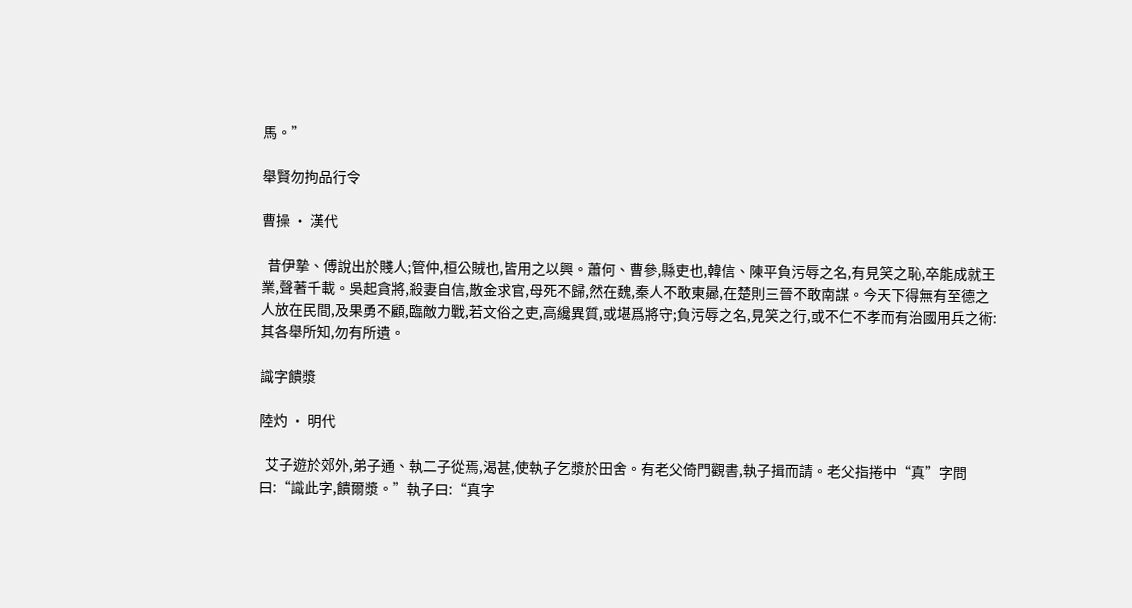馬。”

舉賢勿拘品行令

曹操 · 漢代

  昔伊摯、傅說出於賤人;管仲,桓公賊也,皆用之以興。蕭何、曹參,縣吏也,韓信、陳平負污辱之名,有見笑之恥,卒能成就王業,聲著千載。吳起貪將,殺妻自信,散金求官,母死不歸,然在魏,秦人不敢東曏,在楚則三晉不敢南謀。今天下得無有至德之人放在民間,及果勇不顧,臨敵力戰,若文俗之吏,高纔異質,或堪爲將守;負污辱之名,見笑之行,或不仁不孝而有治國用兵之術:其各舉所知,勿有所遺。

識字饋漿

陸灼 · 明代

  艾子遊於郊外,弟子通、執二子從焉,渴甚,使執子乞漿於田舍。有老父倚門觀書,執子揖而請。老父指捲中“真”字問曰:“識此字,饋爾漿。”執子曰:“真字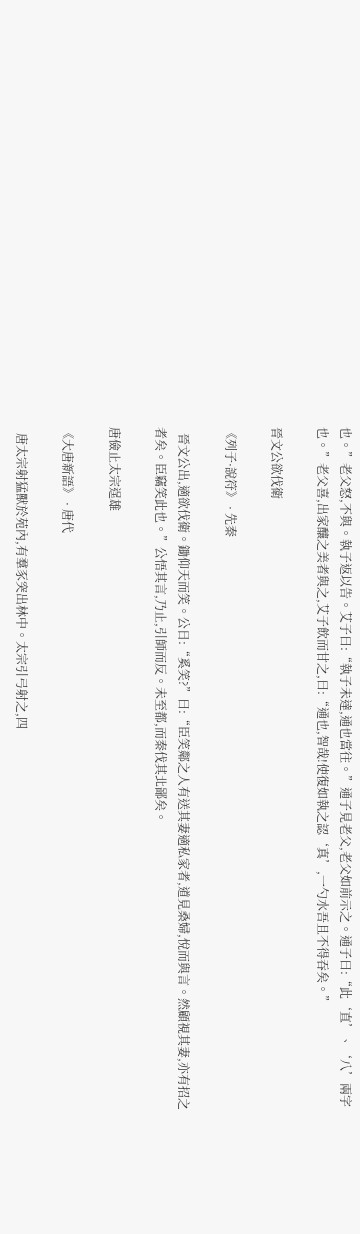也。”老父怒,不與。執子返以告。艾子曰:“執子未達,通也當往。”通子見老父,老父如前示之。通子曰:“此‘直’、‘八’兩字也。”老父喜,出家釀之美者與之,艾子飲而甘之,曰:“通也,智哉!使復如執之認‘真’,一勺水吾且不得吞矣。”

晉文公欲伐衛

《列子·說符》 · 先秦

  晉文公出,適欲伐衛。鋤仰天而笑。公日:“奚笑?”曰:“臣笑鄰之人有送其妻適私家者,道見桑婦,悅而與言。然顧視其妻,亦有招之者矣。臣竊笑此也。”公悟其言,乃止,引師而反。未至都,而秦伐其北鄙矣。

唐儉止太宗逞雄

《大唐新語》 · 唐代

  唐太宗射猛獸於苑內,有羣豕突出林中。太宗引弓射之,四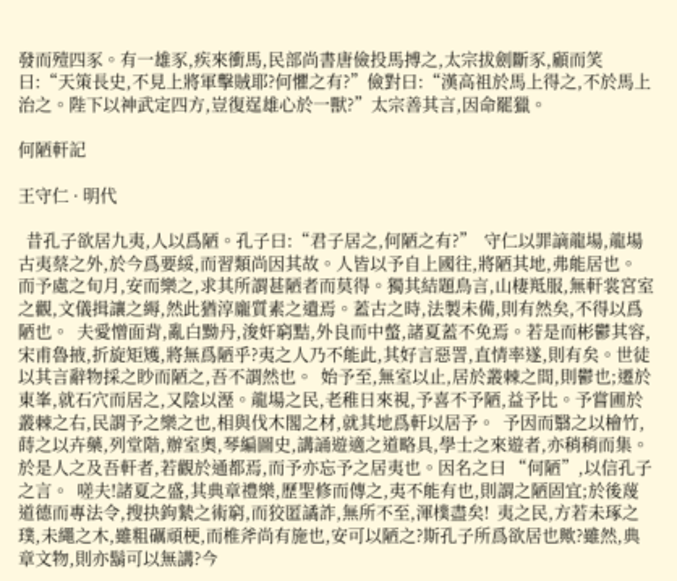發而殪四豕。有一雄豕,疾來衝馬,民部尚書唐儉投馬搏之,太宗拔劍斷豕,顧而笑曰:“天策長史,不見上將軍擊賊耶?何懼之有?”儉對曰:“漢高祖於馬上得之,不於馬上治之。陛下以神武定四方,豈復逞雄心於一獸?”太宗善其言,因命罷獵。

何陋軒記

王守仁 · 明代

  昔孔子欲居九夷,人以爲陋。孔子曰:“君子居之,何陋之有?”  守仁以罪謫龍場,龍場古夷蔡之外,於今爲要綏,而習類尚因其故。人皆以予自上國往,將陋其地,弗能居也。  而予處之旬月,安而樂之,求其所謂甚陋者而莫得。獨其結題鳥言,山棲羝服,無軒裳宮室之觀,文儀揖讓之縟,然此猶淳龐質素之遺焉。蓋古之時,法製未備,則有然矣,不得以爲陋也。  夫愛憎面背,亂白黝丹,浚奸窮黠,外良而中螫,諸夏蓋不免焉。若是而彬鬱其容,宋甫魯掖,折旋矩矱,將無爲陋乎?夷之人乃不能此,其好言惡詈,直情率遂,則有矣。世徒以其言辭物採之眇而陋之,吾不謂然也。  始予至,無室以止,居於叢棘之間,則鬱也;遷於東峯,就石穴而居之,又陰以溼。龍場之民,老稚日來視,予喜不予陋,益予比。予嘗圃於叢棘之右,民謂予之樂之也,相與伐木閣之材,就其地爲軒以居予。  予因而翳之以檜竹,蒔之以卉藥,列堂階,辦室奧,琴編圖史,講誦遊適之道略具,學士之來遊者,亦稍稍而集。於是人之及吾軒者,若觀於通都焉,而予亦忘予之居夷也。因名之曰 “何陋”,以信孔子之言。  嗟夫!諸夏之盛,其典章禮樂,歷聖修而傳之,夷不能有也,則謂之陋固宜;於後蔑道德而專法令,搜抉鉤縶之術窮,而狡匿譎詐,無所不至,渾樸盡矣!  夷之民,方若未琢之璞,未繩之木,雖粗礪頑梗,而椎斧尚有施也,安可以陋之?斯孔子所爲欲居也歟?雖然,典章文物,則亦鬍可以無講?今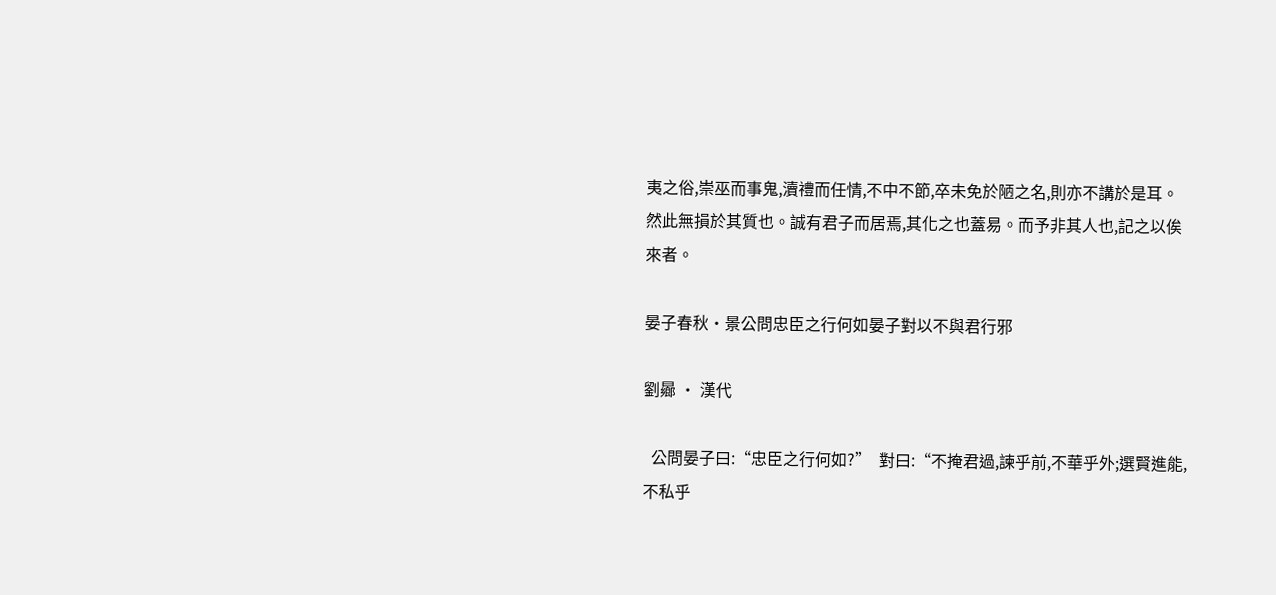夷之俗,崇巫而事鬼,瀆禮而任情,不中不節,卒未免於陋之名,則亦不講於是耳。然此無損於其質也。誠有君子而居焉,其化之也蓋易。而予非其人也,記之以俟來者。

晏子春秋·景公問忠臣之行何如晏子對以不與君行邪

劉曏 · 漢代

  公問晏子曰:“忠臣之行何如?”  對曰:“不掩君過,諫乎前,不華乎外;選賢進能,不私乎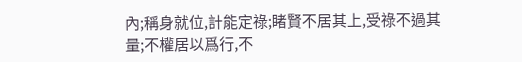內;稱身就位,計能定祿;睹賢不居其上,受祿不過其量;不權居以爲行,不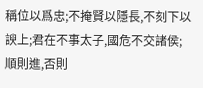稱位以爲忠;不掩賢以隱長,不刻下以諛上;君在不事太子,國危不交諸侯;順則進,否則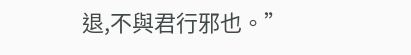退,不與君行邪也。”